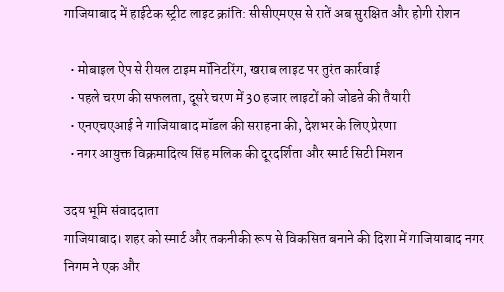गाजियाबाद में हाईटेक स्ट्रीट लाइट क्रांति: सीसीएमएस से रातें अब सुरक्षित और होगी रोशन

  • मोबाइल ऐप से रीयल टाइम मॉनिटरिंग, खराब लाइट पर तुरंत कार्रवाई
  • पहले चरण की सफलता, दूसरे चरण में 30 हजार लाइटों को जोडऩे की तैयारी
  • एनएचएआई ने गाजियाबाद मॉडल की सराहना की, देशभर के लिए प्रेरणा
  • नगर आयुक्त विक्रमादित्य सिंह मलिक की दूरदर्शिता और स्मार्ट सिटी मिशन

उदय भूमि संवाददाता
गाजियाबाद। शहर को स्मार्ट और तकनीकी रूप से विकसित बनाने की दिशा में गाजियाबाद नगर निगम ने एक और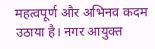महत्वपूर्ण और अभिनव कदम उठाया है। नगर आयुक्त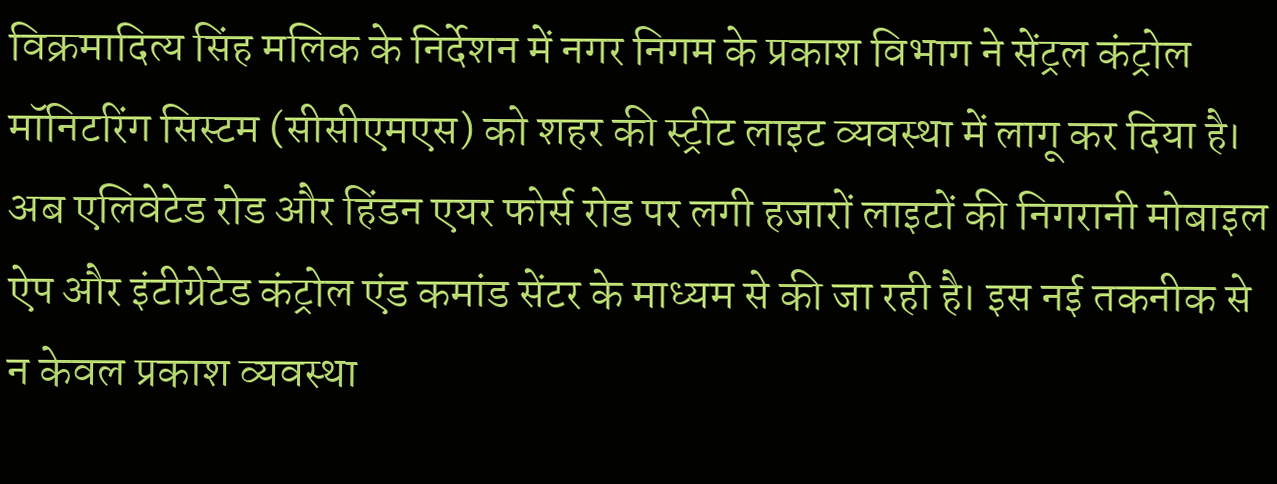विक्रमादित्य सिंह मलिक के निर्देशन में नगर निगम के प्रकाश विभाग ने सेंट्रल कंट्रोल मॉनिटरिंग सिस्टम (सीसीएमएस) को शहर की स्ट्रीट लाइट व्यवस्था में लागू कर दिया है। अब एलिवेटेड रोड और हिंडन एयर फोर्स रोड पर लगी हजारों लाइटों की निगरानी मोबाइल ऐप और इंटीग्रेटेड कंट्रोल एंड कमांड सेंटर के माध्यम से की जा रही है। इस नई तकनीक से न केवल प्रकाश व्यवस्था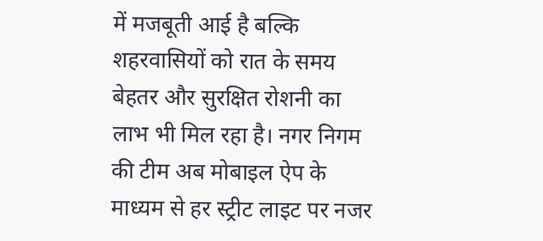में मजबूती आई है बल्कि शहरवासियों को रात के समय बेहतर और सुरक्षित रोशनी का लाभ भी मिल रहा है। नगर निगम की टीम अब मोबाइल ऐप के माध्यम से हर स्ट्रीट लाइट पर नजर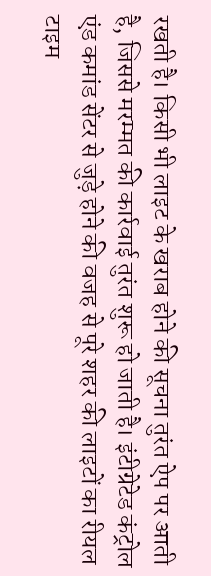रखती है। किसी भी लाइट के खराब होने की सूचना तुरंत ऐप पर आती है, जिससे मरम्मत की कार्रवाई तुरंत शुरू हो जाती है। इंटीग्रेटेड कंट्रोल एंड कमांड सेंटर से जुड़े होने की वजह से पूरे शहर की लाइटों का रीयल टाइम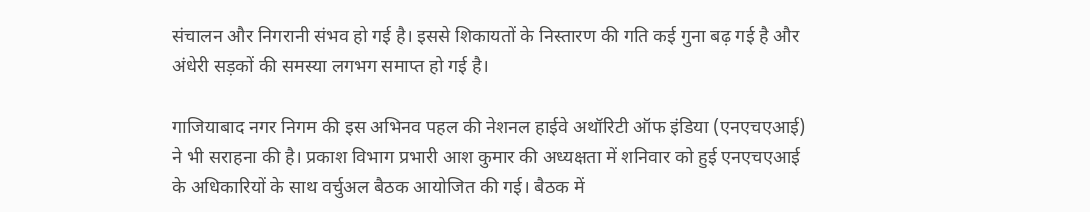संचालन और निगरानी संभव हो गई है। इससे शिकायतों के निस्तारण की गति कई गुना बढ़ गई है और अंधेरी सड़कों की समस्या लगभग समाप्त हो गई है।

गाजियाबाद नगर निगम की इस अभिनव पहल की नेशनल हाईवे अथॉरिटी ऑफ इंडिया (एनएचएआई) ने भी सराहना की है। प्रकाश विभाग प्रभारी आश कुमार की अध्यक्षता में शनिवार को हुई एनएचएआई के अधिकारियों के साथ वर्चुअल बैठक आयोजित की गई। बैठक में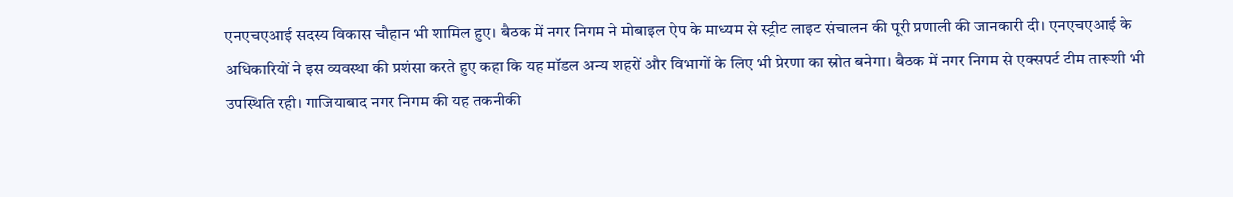एनएचएआई सदस्य विकास चौहान भी शामिल हुए। बैठक में नगर निगम ने मोबाइल ऐप के माध्यम से स्ट्रीट लाइट संचालन की पूरी प्रणाली की जानकारी दी। एनएचएआई के अधिकारियों ने इस व्यवस्था की प्रशंसा करते हुए कहा कि यह मॉडल अन्य शहरों और विभागों के लिए भी प्रेरणा का स्रोत बनेगा। बैठक में नगर निगम से एक्सपर्ट टीम तारूशी भी उपस्थिति रही। गाजियाबाद नगर निगम की यह तकनीकी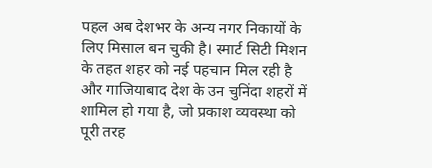पहल अब देशभर के अन्य नगर निकायों के लिए मिसाल बन चुकी है। स्मार्ट सिटी मिशन के तहत शहर को नई पहचान मिल रही है और गाजियाबाद देश के उन चुनिंदा शहरों में शामिल हो गया है, जो प्रकाश व्यवस्था को पूरी तरह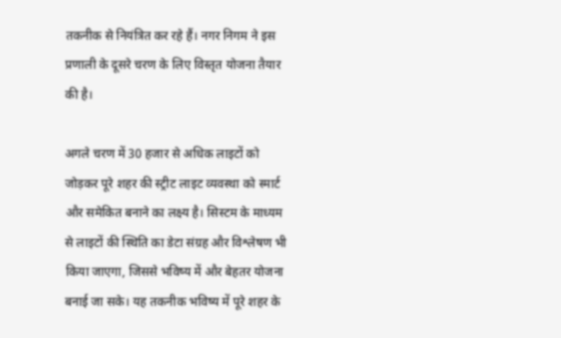तकनीक से नियंत्रित कर रहे हैं। नगर निगम ने इस प्रणाली के दूसरे चरण के लिए विस्तृत योजना तैयार की है।

अगले चरण में 30 हजार से अधिक लाइटों को जोड़कर पूरे शहर की स्ट्रीट लाइट व्यवस्था को स्मार्ट और समेकित बनाने का लक्ष्य है। सिस्टम के माध्यम से लाइटों की स्थिति का डेटा संग्रह और विश्लेषण भी किया जाएगा, जिससे भविष्य में और बेहतर योजना बनाई जा सके। यह तकनीक भविष्य में पूरे शहर के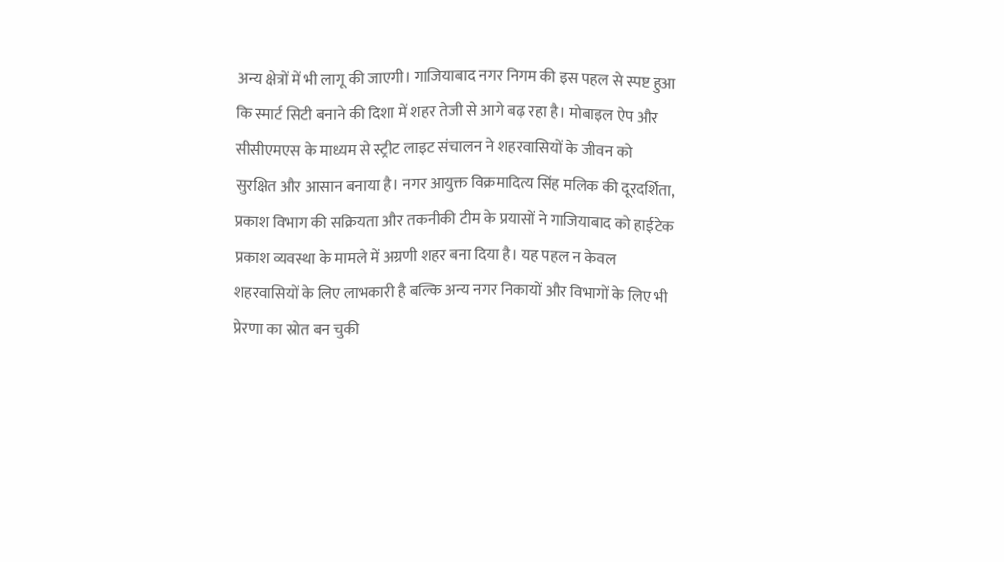अन्य क्षेत्रों में भी लागू की जाएगी। गाजियाबाद नगर निगम की इस पहल से स्पष्ट हुआ कि स्मार्ट सिटी बनाने की दिशा में शहर तेजी से आगे बढ़ रहा है। मोबाइल ऐप और सीसीएमएस के माध्यम से स्ट्रीट लाइट संचालन ने शहरवासियों के जीवन को सुरक्षित और आसान बनाया है। नगर आयुक्त विक्रमादित्य सिंह मलिक की दूरदर्शिता, प्रकाश विभाग की सक्रियता और तकनीकी टीम के प्रयासों ने गाजियाबाद को हाईटेक प्रकाश व्यवस्था के मामले में अग्रणी शहर बना दिया है। यह पहल न केवल शहरवासियों के लिए लाभकारी है बल्कि अन्य नगर निकायों और विभागों के लिए भी प्रेरणा का स्रोत बन चुकी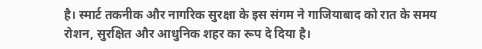है। स्मार्ट तकनीक और नागरिक सुरक्षा के इस संगम ने गाजियाबाद को रात के समय रोशन, सुरक्षित और आधुनिक शहर का रूप दे दिया है।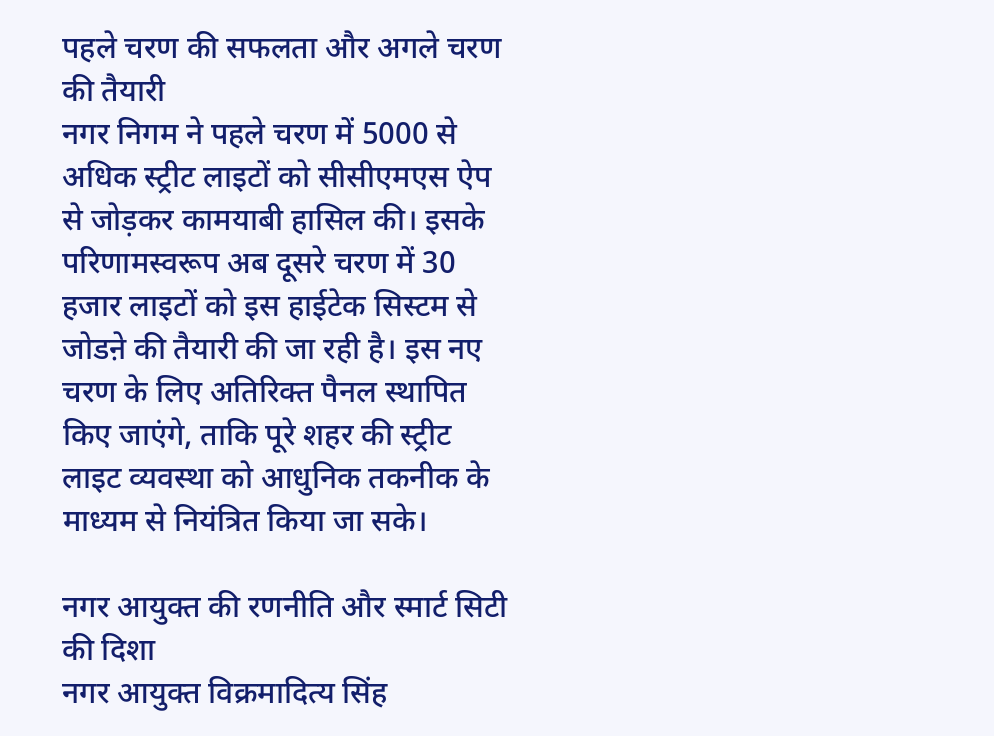पहले चरण की सफलता और अगले चरण की तैयारी
नगर निगम ने पहले चरण में 5000 से अधिक स्ट्रीट लाइटों को सीसीएमएस ऐप से जोड़कर कामयाबी हासिल की। इसके परिणामस्वरूप अब दूसरे चरण में 30 हजार लाइटों को इस हाईटेक सिस्टम से जोडऩे की तैयारी की जा रही है। इस नए चरण के लिए अतिरिक्त पैनल स्थापित किए जाएंगे, ताकि पूरे शहर की स्ट्रीट लाइट व्यवस्था को आधुनिक तकनीक के माध्यम से नियंत्रित किया जा सके।

नगर आयुक्त की रणनीति और स्मार्ट सिटी की दिशा
नगर आयुक्त विक्रमादित्य सिंह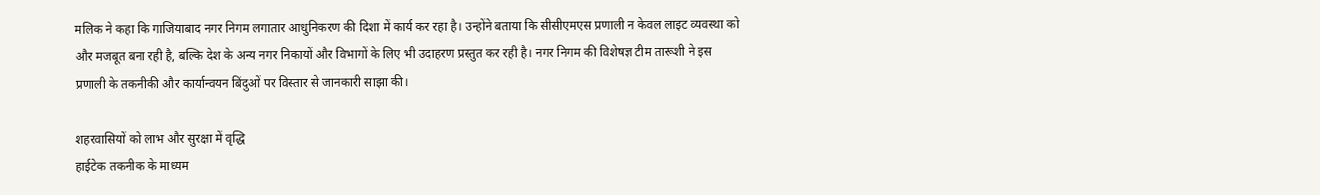मलिक ने कहा कि गाजियाबाद नगर निगम लगातार आधुनिकरण की दिशा में कार्य कर रहा है। उन्होंने बताया कि सीसीएमएस प्रणाली न केवल लाइट व्यवस्था को और मजबूत बना रही है, बल्कि देश के अन्य नगर निकायों और विभागों के लिए भी उदाहरण प्रस्तुत कर रही है। नगर निगम की विशेषज्ञ टीम तारूशी ने इस प्रणाली के तकनीकी और कार्यान्वयन बिंदुओं पर विस्तार से जानकारी साझा की।

शहरवासियों को लाभ और सुरक्षा में वृद्धि
हाईटेक तकनीक के माध्यम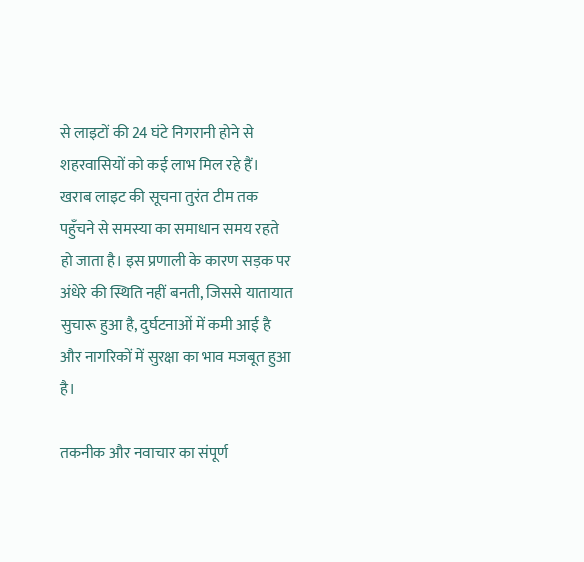से लाइटों की 24 घंटे निगरानी होने से शहरवासियों को कई लाभ मिल रहे हैं। खराब लाइट की सूचना तुरंत टीम तक पहुँचने से समस्या का समाधान समय रहते हो जाता है। इस प्रणाली के कारण सड़क पर अंधेरे की स्थिति नहीं बनती, जिससे यातायात सुचारू हुआ है, दुर्घटनाओं में कमी आई है और नागरिकों में सुरक्षा का भाव मजबूत हुआ है।

तकनीक और नवाचार का संपूर्ण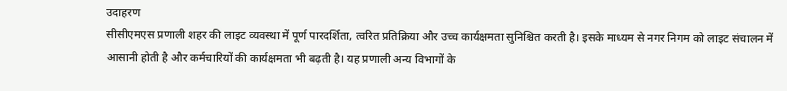उदाहरण
सीसीएमएस प्रणाली शहर की लाइट व्यवस्था में पूर्ण पारदर्शिता, त्वरित प्रतिक्रिया और उच्च कार्यक्षमता सुनिश्चित करती है। इसके माध्यम से नगर निगम को लाइट संचालन में आसानी होती है और कर्मचारियों की कार्यक्षमता भी बढ़ती है। यह प्रणाली अन्य विभागों के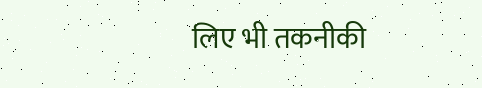लिए भी तकनीकी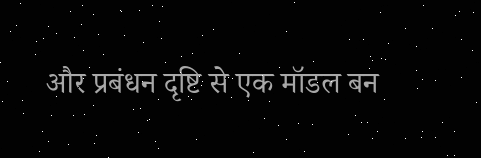और प्रबंधन दृष्टि से एक मॉडल बन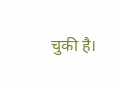चुकी है।